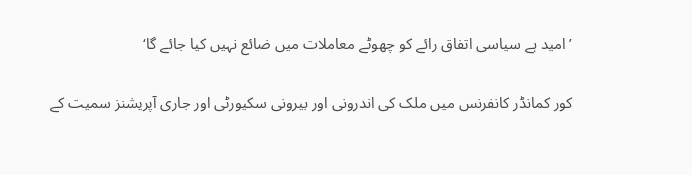’امید ہے سیاسی اتفاق رائے کو چھوٹے معاملات میں ضائع نہیں کیا جائے گا‘

کور کمانڈر کانفرنس میں ملک کی اندرونی اور بیرونی سکیورٹی اور جاری آپریشنز سمیت کے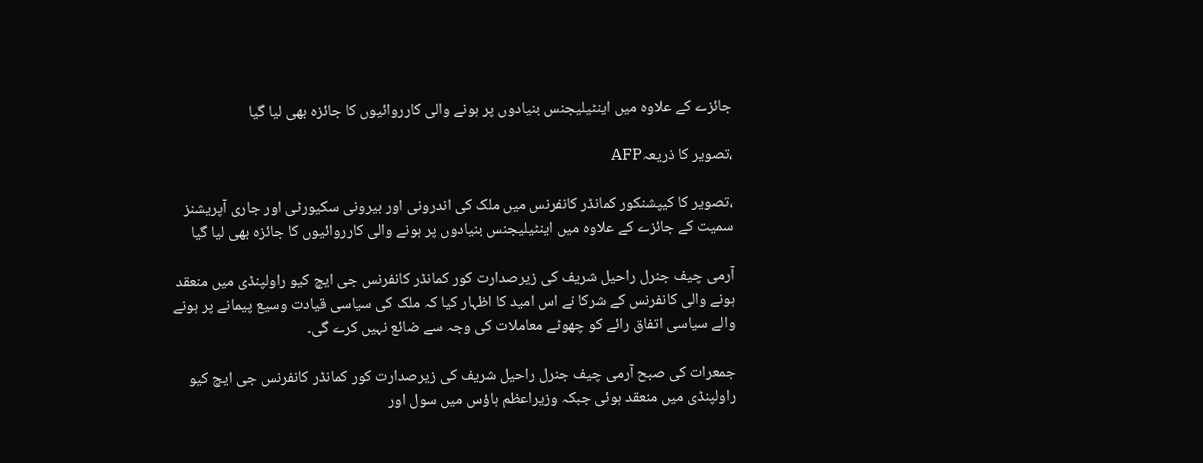جائزے کے علاوہ میں اینٹیلیجنس بنیادوں پر ہونے والی کارروائیوں کا جائزہ بھی لیا گیا

،تصویر کا ذریعہAFP

،تصویر کا کیپشنکور کمانڈر کانفرنس میں ملک کی اندرونی اور بیرونی سکیورٹی اور جاری آپریشنز سمیت کے جائزے کے علاوہ میں اینٹیلیجنس بنیادوں پر ہونے والی کارروائیوں کا جائزہ بھی لیا گیا

آرمی چیف جنرل راحیل شریف کی زیرصدارت کور کمانڈر کانفرنس جی ایچ کیو راولپنڈی میں منعقد ہونے والی کانفرنس کے شرکا نے اس امید کا اظہار کیا کہ ملک کی سیاسی قیادت وسیع پیمانے پر ہونے والے سیاسی اتفاق رائے کو چھوٹے معاملات کی وجہ سے ضائع نہیں کرے گی۔

جمعرات کی صبح آرمی چیف جنرل راحیل شریف کی زیرصدارت کور کمانڈر کانفرنس جی ایچ کیو راولپنڈی میں منعقد ہوئی جبکہ وزیراعظم ہاؤس میں سول اور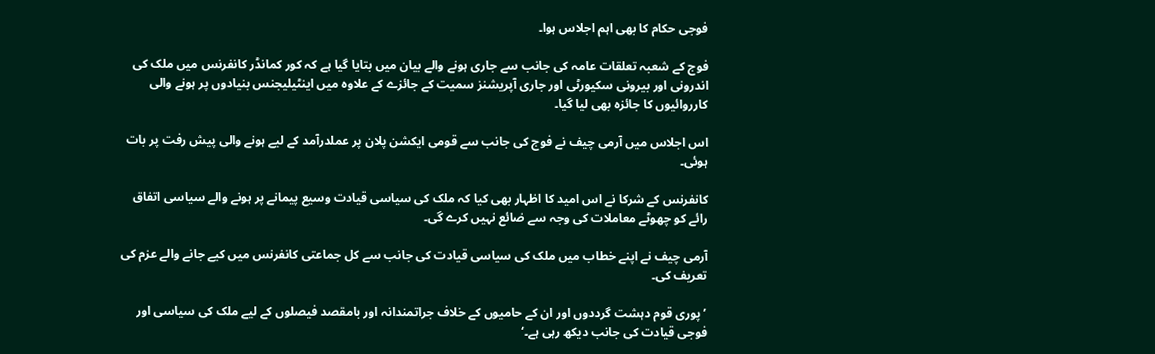فوجی حکام کا بھی اہم اجلاس ہوا۔

فوج کے شعبہ تعلقات عامہ کی جانب سے جاری ہونے والے بیان میں بتایا گیا ہے کہ کور کمانڈر کانفرنس میں ملک کی اندرونی اور بیرونی سکیورٹی اور جاری آپریشنز سمیت کے جائزے کے علاوہ میں اینٹیلیجنس بنیادوں پر ہونے والی کارروائیوں کا جائزہ بھی لیا گیا۔

اس اجلاس میں آرمی چیف نے فوج کی جانب سے قومی ایکشن پلان پر عملدرآمد کے لیے ہونے والی پیش رفت پر بات ہوئی۔

کانفرنس کے شرکا نے اس امید کا اظہار بھی کیا کہ ملک کی سیاسی قیادت وسیع پیمانے پر ہونے والے سیاسی اتفاق رائے کو چھوٹے معاملات کی وجہ سے ضائع نہیں کرے گی۔

آرمی چیف نے اپنے خطاب میں ملک کی سیاسی قیادت کی جانب سے کل جماعتی کانفرنس میں کیے جانے والے عزم کی تعریف کی۔

’پوری قوم دہشت گرددوں اور ان کے حامیوں کے خلاف جراتمندانہ اور بامقصد فیصلوں کے لیے ملک کی سیاسی اور فوجی قیادت کی جانب دیکھ رہی ہے۔‘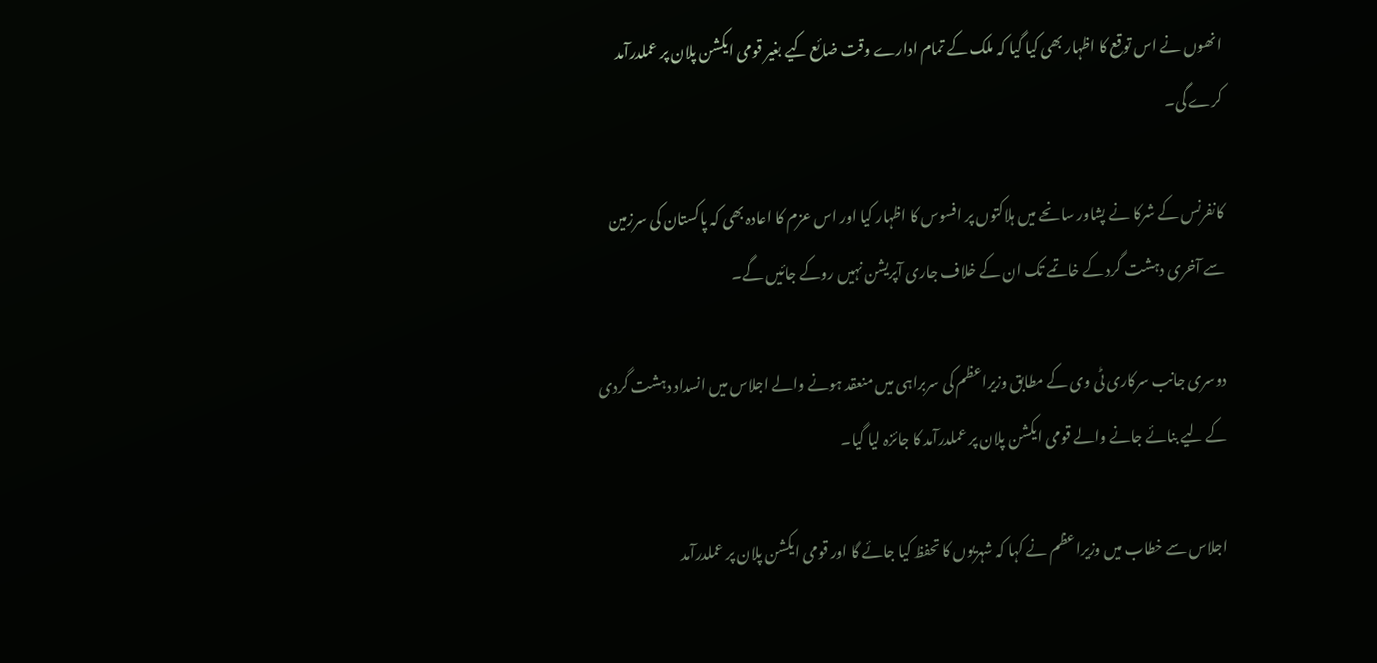انھوں نے اس توقع کا اظہار بھی کیا گیا کہ ملک کے تمام ادارے وقت ضائع کیے بغیر قومی ایکشن پلان پر عملدرآمد کرے گی۔

کانفرنس کے شرکا نے پشاور سانحے میں ہلاکتوں پر افسوس کا اظہار کیا اور اس عزم کا اعادہ بھی کہ پاکستان کی سرزمین سے آخری دہشت گرد کے خاتمے تک ان کے خلاف جاری آپریشن نہیں روکے جائیں گے۔

دوسری جانب سرکاری ٹی وی کے مطابق وزیراعظم کی سربراہی میں منعقد ہونے والے اجلاس میں انسداد دہشت گردی کے لیے بنائے جانے والے قومی ایکشن پلان پر عملدرآمد کا جائزہ لیا گیا۔

اجلاس سے خطاب میں وزیراعظم نے کہا کہ شہریوں کا تحفظ کیا جائے گا اور قومی ایکشن پلان پر عملدرآمد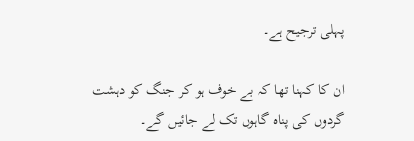پہلی ترجیح ہے۔

ان کا کہنا تھا کہ بے خوف ہو کر جنگ کو دہشت گردوں کی پناہ گاہوں تک لے جائیں گے۔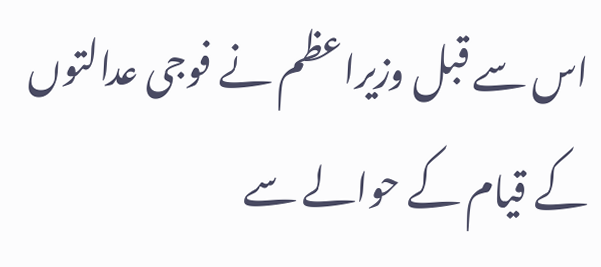اس سے قبل وزیراعظم نے فوجی عدالتوں کے قیام کے حوالے سے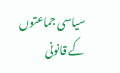سیاسی جماعتوں کے قانونی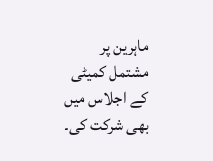ماہرین پر مشتمل کمیٹی کے اجلاس میں بھی شرکت کی۔